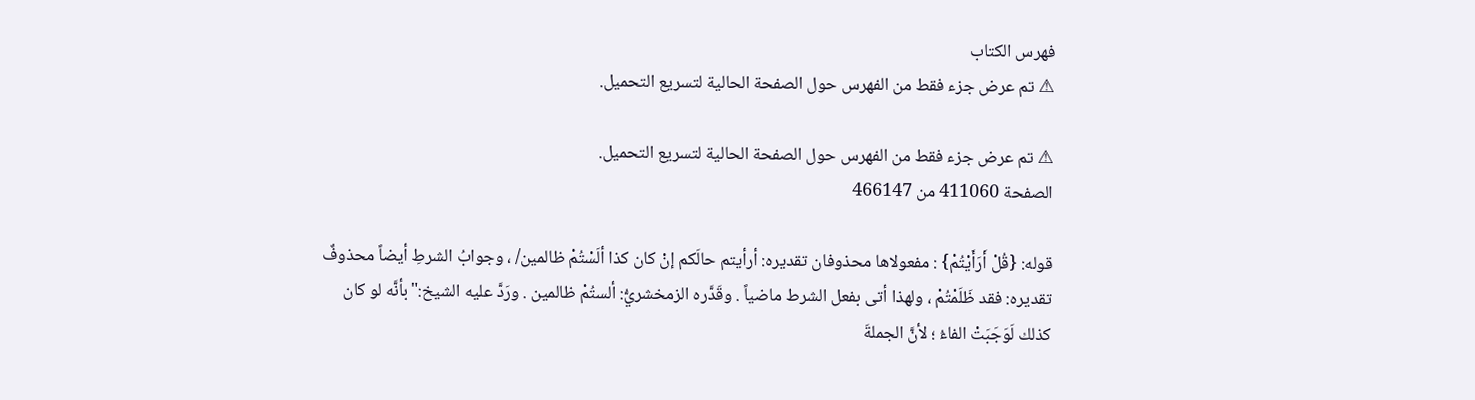فهرس الكتاب
⚠ تم عرض جزء فقط من الفهرس حول الصفحة الحالية لتسريع التحميل.

⚠ تم عرض جزء فقط من الفهرس حول الصفحة الحالية لتسريع التحميل.
الصفحة 411060 من 466147

قوله: {قُلْ أَرَأَيْتُمْ} : مفعولاها محذوفان تقديره: أرأيتم حالَكم إنْ كان كذا ألَسْتُمْ ظالمين/ ، وجوابُ الشرطِ أيضاً محذوفٌ تقديره: فقد ظَلَمْتُمْ ، ولهذا أتى بفعل الشرط ماضياً . وقَدَّره الزمخشريُّ: ألستُمْ ظالمين . ورَدَّ عليه الشيخ:"بأنَّه لو كان كذلك لَوَجَبَتْ الفاءُ ؛ لأنَّ الجملةَ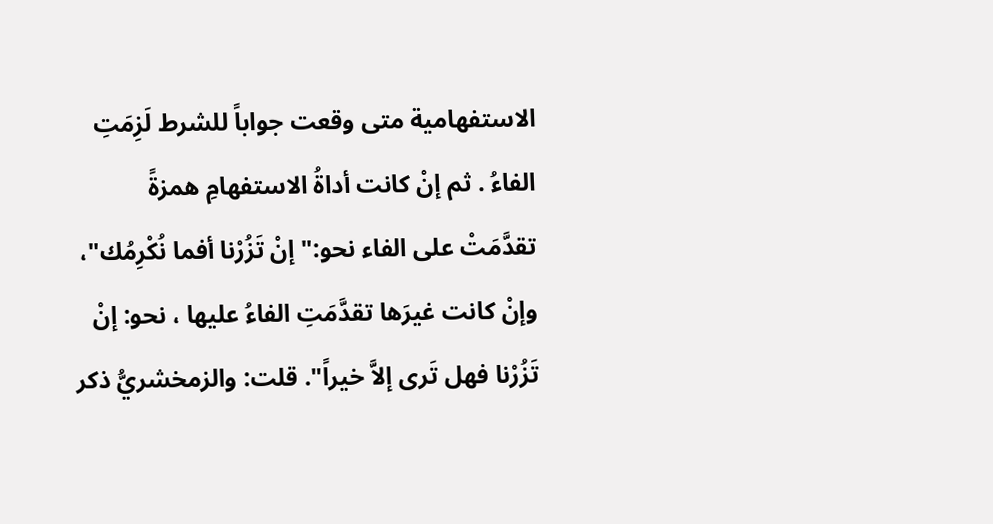الاستفهامية متى وقعت جواباً للشرط لَزِمَتِ الفاءُ . ثم إنْ كانت أداةُ الاستفهامِ همزةً تقدَّمَتْ على الفاء نحو:"إنْ تَزُرْنا أفما نُكْرِمُك"، وإنْ كانت غيرَها تقدَّمَتِ الفاءُ عليها ، نحو: إنْ تَزُرْنا فهل تَرى إلاَّ خيراً". قلت: والزمخشريُّ ذكر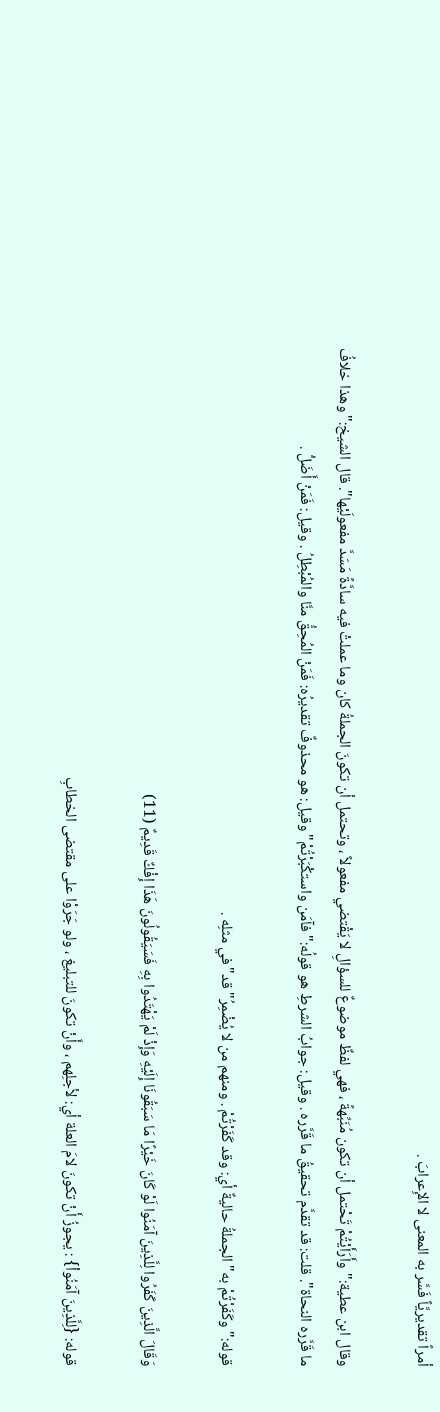أمراً تقديريَّاً فَسَّر به المعنى لا الإِعرابَ .

وقال ابن عطية:"وأَرَأَيْتُمْ تَحْتمل أن تكون مُنَبِّهةً ، فهي لفظٌ موضوعٌ للسؤالِ لا يَقْتضي مفعولاً ، وتحتمل أن تكونَ الجملةُ كان وما عملتْ فيه سادَّةً مَسَدَّ مفعولَيْها". قال الشيخ:"وهذا خلافُ ما قَرَّره النحاة". قلت: قد تقدَّم تحقيقُ ما قَرَّره . وقيل: جوابُ الشرطِ هو قولُه:"فآمَن واستكْبَرْتُمْ"وقيل: هو محذوفٌ تقديرُه: فَمَنْ المُحِقُّ منَّا والمُبْطِلُ . وقيل: فَمَنْ أَضَلُّ .

قوله:"وكَفَرْتُمْ به"الجملةُ حاليةٌ أي: وقد كَفَرْتُمْ . ومنهم من لا يُضْمِرُ"قد"في مثلِه .

وَقَالَ الَّذِينَ كَفَرُوا لِلَّذِينَ آمَنُوا لَوْ كَانَ خَيْرًا مَا سَبَقُونَا إِلَيْهِ وَإِذْ لَمْ يَهْتَدُوا بِهِ فَسَيَقُولُونَ هَذَا إِفْكٌ قَدِيمٌ (11)

قوله: {لِلَّذِينَ آمَنُواْ} : يجوزُ أَنْ تكونَ لامَ العلة أي: لأجلِهم ، وأَنْ تكونَ للتبليغ ، ولو جَرَوْا على مقتضى الخطابِ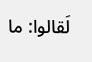لَقالوا: ما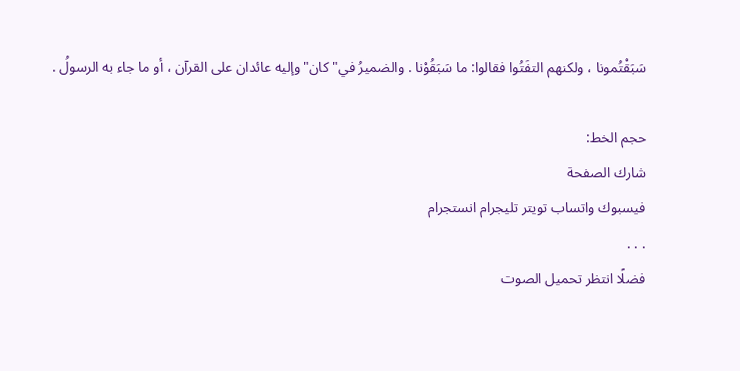سَبَقْتُمونا ، ولكنهم التفَتُوا فقالوا: ما سَبَقُوْنا . والضميرُ في"كان"وإليه عائدان على القرآن ، أو ما جاء به الرسولُ .

حجم الخط:
شارك الصفحة
فيسبوك واتساب تويتر تليجرام انستجرام
. . .
فضلًا انتظر تحميل الصوت